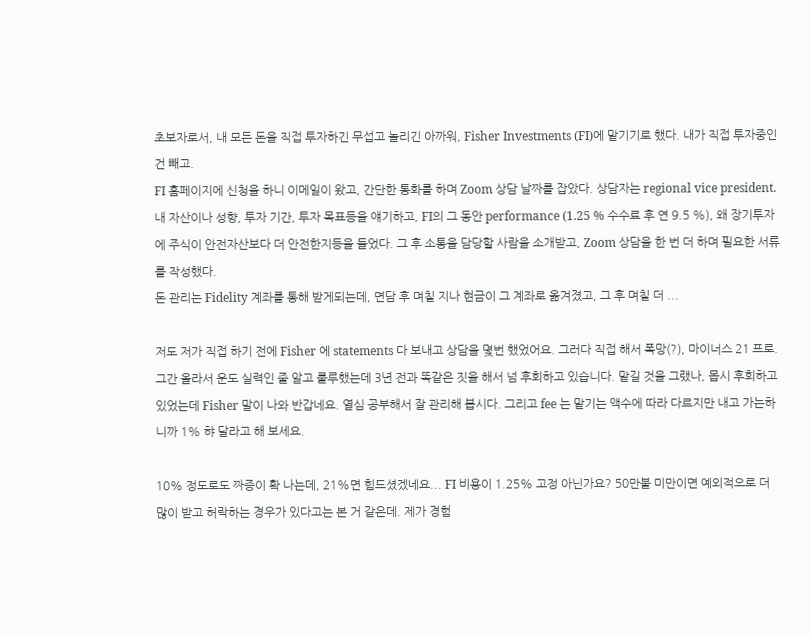초보자로서, 내 모든 돈을 직접 투자하긴 무섭고 놀리긴 아까워, Fisher Investments (FI)에 맡기기로 했다. 내가 직접 투자중인 건 빼고.
FI 홈페이지에 신청을 하니 이메일이 왔고, 간단한 통화를 하며 Zoom 상담 날짜를 잡았다. 상담자는 regional vice president. 내 자산이나 성향, 투자 기간, 투자 목표등을 얘기하고, FI의 그 동안 performance (1.25 % 수수료 후 연 9.5 %), 왜 장기투자에 주식이 안전자산보다 더 안전한지등을 들었다. 그 후 소통을 담당할 사람을 소개받고, Zoom 상담을 한 번 더 하며 필요한 서류를 작성했다.
돈 관리는 Fidelity 계좌를 통해 받게되는데, 면담 후 며칠 지나 현금이 그 계좌로 옮겨졌고, 그 후 며칠 더 ...

저도 저가 직접 하기 전에 Fisher 에 statements 다 보내고 상담을 몇번 했었어요. 그러다 직접 해서 폭망(?), 마이너스 21 프로. 그간 올라서 운도 실력인 줄 알고 룰루했는데 3년 전과 똑같은 짓을 해서 넘 후회하고 있습니다. 맡길 것을 그랬나, 몹시 후회하고 있었는데 Fisher 말이 나와 반갑네요. 열심 공부해서 잘 관리해 봅시다. 그리고 fee 는 맡기는 액수에 따라 다르지만 내고 가는하니까 1% 햐 달라고 해 보세요.

10% 정도로도 짜증이 확 나는데, 21%면 힘드셨겠네요... FI 비용이 1.25% 고정 아닌가요? 50만불 미만이면 예외적으로 더 많이 받고 허락하는 경우가 있다고는 본 거 같은데. 제가 경험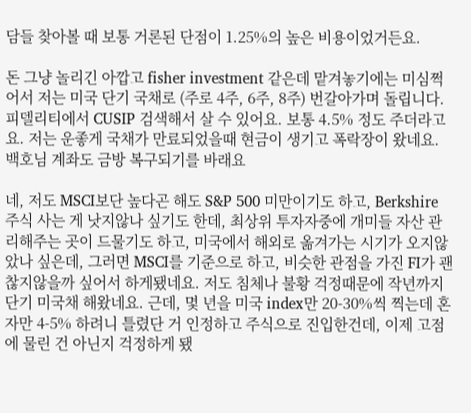담들 찾아볼 때 보통 거론된 단점이 1.25%의 높은 비용이었거든요.

돈 그냥 놀리긴 아깝고 fisher investment 같은데 맡겨놓기에는 미심쩍어서 저는 미국 단기 국채로 (주로 4주, 6주, 8주) 번갈아가며 돌립니다. 피델리티에서 CUSIP 검색해서 살 수 있어요. 보통 4.5% 정도 주더라고요. 저는 운좋게 국채가 만료되었을때 현금이 생기고 폭락장이 왔네요. 백호님 계좌도 금방 복구되기를 바래요

네, 저도 MSCI보단 높다곤 해도 S&P 500 미만이기도 하고, Berkshire 주식 사는 게 낫지않나 싶기도 한데, 최상위 투자자중에 개미들 자산 관리해주는 곳이 드물기도 하고, 미국에서 해외로 옮겨가는 시기가 오지않았나 싶은데, 그러면 MSCI를 기준으로 하고, 비슷한 관점을 가진 FI가 괜찮지않을까 싶어서 하게됐네요. 저도 침체나 불황 걱정때문에 작년까지 단기 미국채 해왔네요. 근데, 몇 년을 미국 index만 20-30%씩 찍는데 혼자만 4-5% 하려니 틀렸단 거 인정하고 주식으로 진입한건데, 이제 고점에 물린 건 아닌지 걱정하게 됐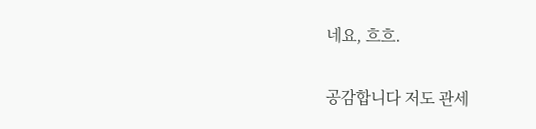네요, 흐흐.

공감합니다 저도 관세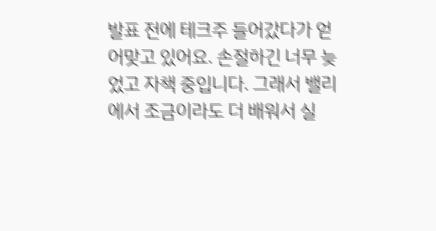발표 전에 테크주 들어갔다가 얻어맞고 있어요. 손절하긴 너무 늦었고 자책 중입니다. 그래서 밸리에서 조금이라도 더 배워서 실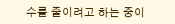수를 줄이려고 하는 중이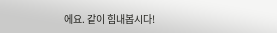에요. 같이 힘내봅시다!